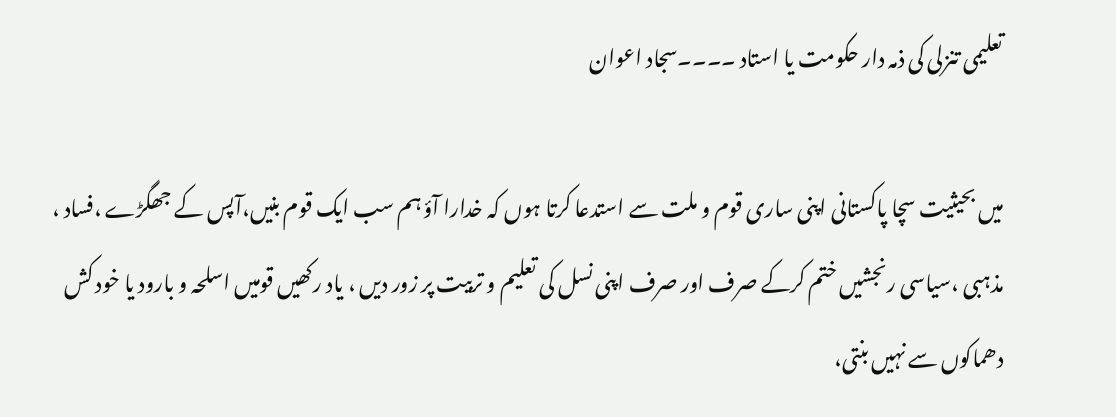تعلیمی تنزلی کی ذمہ دار حکومت یا استاد ۔۔۔۔سجاد اعوان

میں بحیثیت سچا پاکستانی اپنی ساری قوم و ملت سے استدعا کرتا ہوں کہ خدارا آؤ ہم سب ایک قوم بنیں،آپس کے جھگڑے ،فساد ، مذہبی ،سیاسی رنجشیں ختم کرکے صرف اور صرف اپنی نسل کی تعلیم و تربیت پر زور دیں ، یاد رکھیں قومیں اسلحہ و بارود یا خود کش دھماکوں سے نہیں بنتی،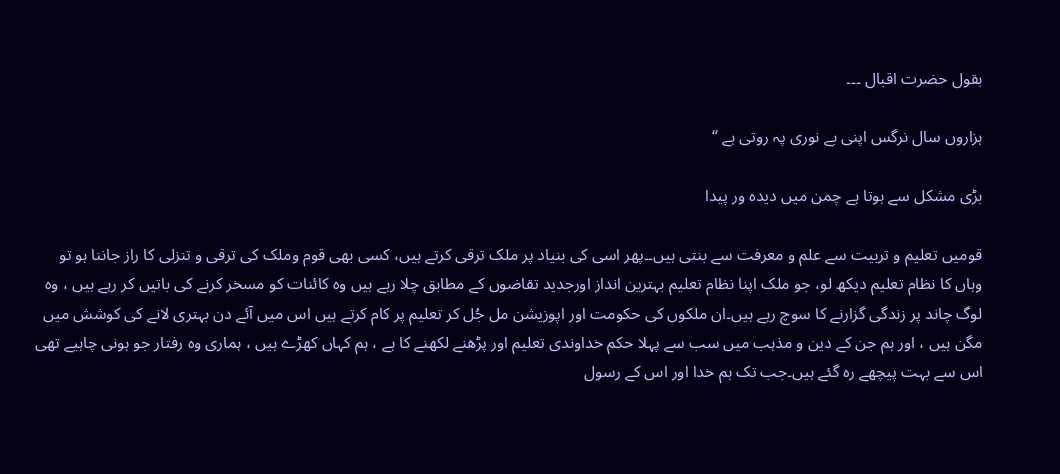بقول حضرت اقبال ۔۔۔

ہزاروں سال نرگس اپنی بے نوری پہ روتی ہے “

بڑی مشکل سے ہوتا ہے چمن میں دیدہ ور پیدا

قومیں تعلیم و تربیت سے علم و معرفت سے بنتی ہیں۔۔پھر اسی کی بنیاد پر ملک ترقی کرتے ہیں، کسی بھی قوم وملک کی ترقی و تنزلی کا راز جاننا ہو تو وہاں کا نظام تعلیم دیکھ لو، جو ملک اپنا نظام تعلیم بہترین انداز اورجدید تقاضوں کے مطابق چلا رہے ہیں وہ کائنات کو مسخر کرنے کی باتیں کر رہے ہیں ، وہ لوگ چاند پر زندگی گزارنے کا سوچ رہے ہیں۔ان ملکوں کی حکومت اور اپوزیشن مل جُل کر تعلیم پر کام کرتے ہیں اس میں آئے دن بہتری لانے کی کوشش میں مگن ہیں ، اور ہم جن کے دین و مذہب میں سب سے پہلا حکم خداوندی تعلیم اور پڑھنے لکھنے کا ہے ، ہم کہاں کھڑے ہیں ، ہماری وہ رفتار جو ہونی چاہیے تھی اس سے بہت پیچھے رہ گئے ہیں۔جب تک ہم خدا اور اس کے رسول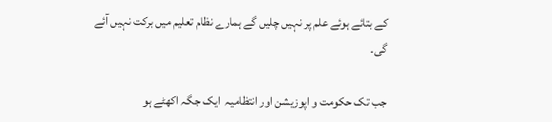کے بتائے ہوئے علم پر نہیں چلیں گے ہمارے نظام تعلیم میں برکت نہیں آئے گی۔

جب تک حکومت و اپوزیشن اور انتظامیہ  ایک جگہ اکھٹے ہو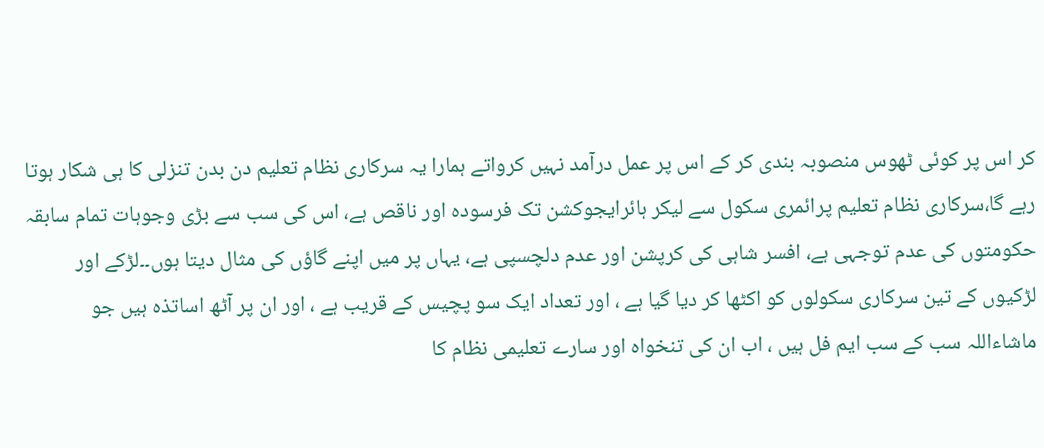کر اس پر کوئی ٹھوس منصوبہ بندی کر کے اس پر عمل درآمد نہیں کرواتے ہمارا یہ سرکاری نظام تعلیم دن بدن تنزلی کا ہی شکار ہوتا رہے گا،سرکاری نظام تعلیم پرائمری سکول سے لیکر ہائرایجوکشن تک فرسودہ اور ناقص ہے، اس کی سب سے بڑی وجوہات تمام سابقہ حکومتوں کی عدم توجہی ہے، افسر شاہی کی کرپشن اور عدم دلچسپی ہے، یہاں پر میں اپنے گاؤں کی مثال دیتا ہوں۔۔لڑکے اور لڑکیوں کے تین سرکاری سکولوں کو اکٹھا کر دیا گیا ہے ، اور تعداد ایک سو پچیس کے قریب ہے ، اور ان پر آٹھ اساتذہ ہیں جو ماشاءاللہ سب کے سب ایم فل ہیں ، اب ان کی تنخواہ اور سارے تعلیمی نظام کا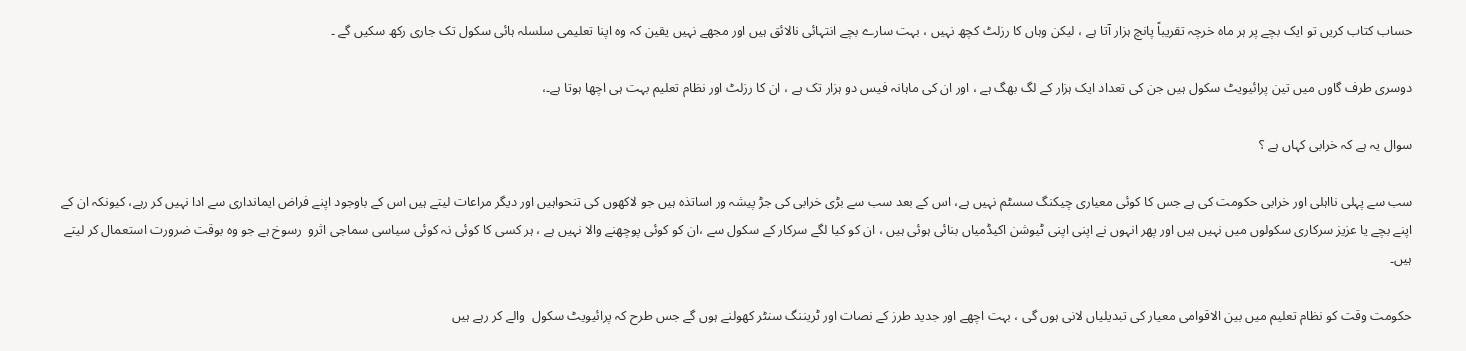حساب کتاب کریں تو ایک بچے پر ہر ماہ خرچہ تقریباً پانچ ہزار آتا ہے ، لیکن وہاں کا رزلٹ کچھ نہیں ، بہت سارے بچے انتہائی نالائق ہیں اور مجھے نہیں یقین کہ وہ اپنا تعلیمی سلسلہ ہائی سکول تک جاری رکھ سکیں گے ۔

دوسری طرف گاوں میں تین پرائیویٹ سکول ہیں جن کی تعداد ایک ہزار کے لگ بھگ ہے ، اور ان کی ماہانہ فیس دو ہزار تک ہے ، ان کا رزلٹ اور نظام تعلیم بہت ہی اچھا ہوتا ہے۔،

سوال یہ ہے کہ خرابی کہاں ہے ؟

سب سے پہلی نااہلی اور خرابی حکومت کی ہے جس کا کوئی معیاری چیکنگ سسٹم نہیں ہے، اس کے بعد سب سے بڑی خرابی کی جڑ پیشہ ور اساتذہ ہیں جو لاکھوں کی تنحواہیں اور دیگر مراعات لیتے ہیں اس کے باوجود اپنے فراض ایمانداری سے ادا نہیں کر رہے، کیونکہ ان کے اپنے بچے یا عزیز سرکاری سکولوں میں نہیں ہیں اور پھر انہوں نے اپنی اپنی ٹیوشن اکیڈمیاں بنائی ہوئی ہیں ، ان کو کیا لگے سرکار کے سکول سے ،ان کو کوئی پوچھنے والا نہیں ہے ، ہر کسی کا کوئی نہ کوئی سیاسی سماجی اثرو  رسوخ ہے جو وہ بوقت ضرورت استعمال کر لیتے ہیں۔

حکومت وقت کو نظام تعلیم میں بین الاقوامی معیار کی تبدیلیاں لانی ہوں گی ، بہت اچھے اور جدید طرز کے نصات اور ٹریننگ سنٹر کھولنے ہوں گے جس طرح کہ پرائیویٹ سکول  والے کر رہے ہیں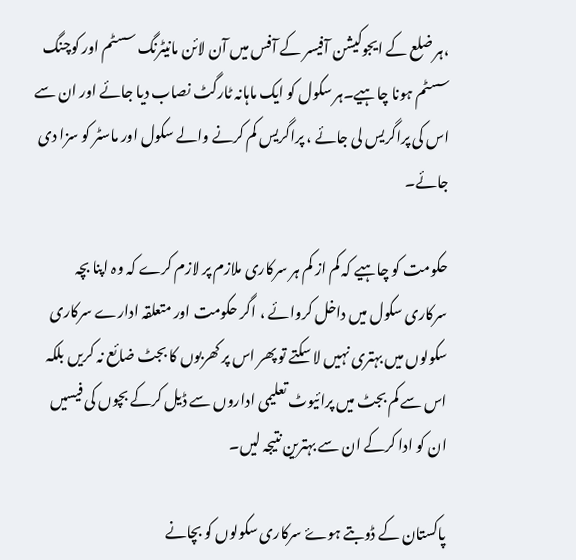،ہر ضلع کے ایجوکیشن آفیسر کے آفس میں آن لائن مانیٹرنگ سسٹم اور کوچنگ سسٹم ہونا چاہیے۔ہر سکول کو ایک ماہانہ ٹارگٹ نصاب دیا جائے اور ان سے اس کی پراگریس لی جائے ، پراگریس کم کرنے والے سکول اور ماسٹر کو سزا دی جائے۔

حکومت کو چاہیے کہ کم از کم ہر سرکاری ملازم پر لازم کرے کہ وہ اپنا بچہ سرکاری سکول میں داخل کروائے ، اگر حکومت اور متعلقہ ادارے سرکاری سکولوں میں بہتری نہیں لا سکتے تو پھر اس پر کھربوں کا بجٹ ضائع نہ کریں بلکہ اس سے کم بجٹ میں پرائیوٹ تعلیمی اداروں سے ڈیل کرکے بچوں کی فیسیں ان کو ادا کرکے ان سے بہترین نتیجہ لیں۔

پاکستان کے ڈوبتے ہوۓ سرکاری سکولوں کو بچانے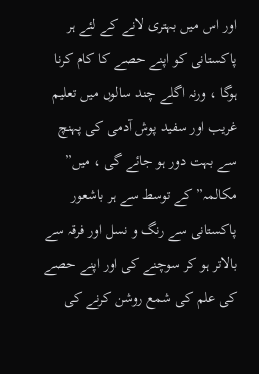اور اس میں بہتری لانے کے لئے ہر پاکستانی کو اپنے حصے کا کام کرنا ہوگا ، ورنہ اگلے چند سالوں میں تعلیم غریب اور سفید پوش آدمی کی پہنچ سے بہت دور ہو جائے گی ، میں” مکالمہ” کے توسط سے ہر باشعور پاکستانی سے رنگ و نسل اور فرقہ سے بالاتر ہو کر سوچنے کی اور اپنے حصے کی علم کی شمع روشن کرنے کی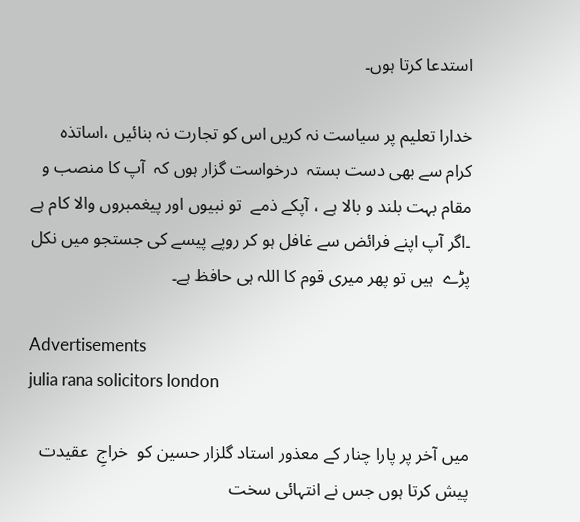استدعا کرتا ہوں۔

خدارا تعلیم پر سیاست نہ کریں اس کو تجارت نہ بنائیں ،اساتذہ کرام سے بھی دست بستہ  درخواست گزار ہوں کہ  آپ کا منصب و مقام بہت بلند و بالا ہے ، آپکے ذمے  تو نبیوں اور پیغمبروں والا کام ہے ۔اگر آپ اپنے فرائض سے غافل ہو کر روپے پیسے کی جستجو میں نکل پڑے  ہیں تو پھر میری قوم کا اللہ ہی حافظ ہے۔

Advertisements
julia rana solicitors london

میں آخر پر پارا چنار کے معذور استاد گلزار حسین کو  خراجِ  عقیدت پیش کرتا ہوں جس نے انتہائی سخت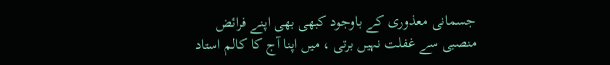جسمانی معذوری کے باوجود کبھی بھی اپنے فرائض منصبی سے غفلت نہیں برتی ، میں اپنا آج کا کالم استاد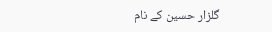گلزار حسین کے نام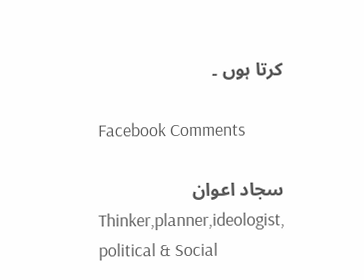کرتا ہوں ۔

Facebook Comments

سجاد اعوان
Thinker,planner,ideologist, political & Social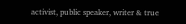activist, public speaker, writer & true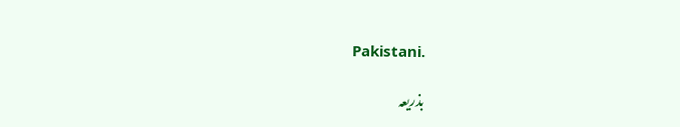Pakistani.

بذریعہ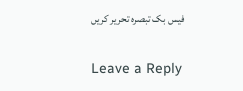فیس بک تبصرہ تحریر کریں

Leave a Reply